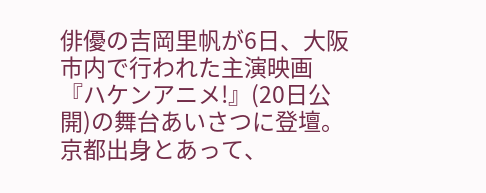俳優の吉岡里帆が6日、大阪市内で行われた主演映画『ハケンアニメ!』(20日公開)の舞台あいさつに登壇。京都出身とあって、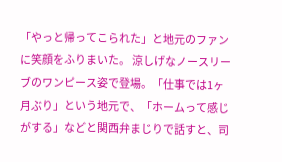「やっと帰ってこられた」と地元のファンに笑顔をふりまいた。 涼しげなノースリーブのワンピース姿で登場。「仕事では1ヶ月ぶり」という地元で、「ホームって感じがする」などと関西弁まじりで話すと、司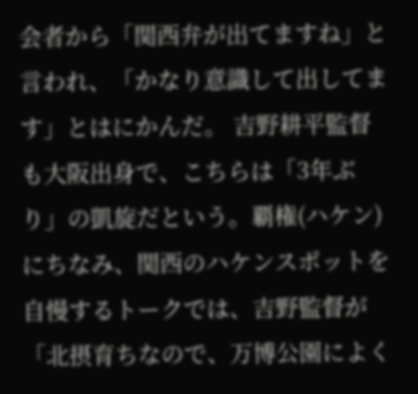会者から「関西弁が出てますね」と言われ、「かなり意識して出してます」とはにかんだ。 吉野耕平監督も大阪出身で、こちらは「3年ぶり」の凱旋だという。覇権(ハケン)にちなみ、関西のハケンスポットを自慢するトークでは、吉野監督が「北摂育ちなので、万博公園によく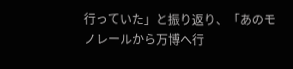行っていた」と振り返り、「あのモノレールから万博へ行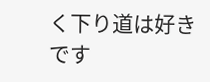く下り道は好きです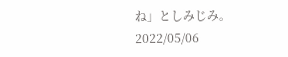ね」としみじみ。
2022/05/06